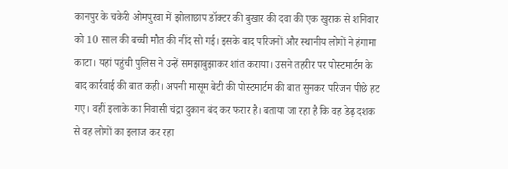कानपुर के चकेरी ओमपुरवा में झोलाछाप डॉक्टर की बुखार की दवा की एक खुराक से शनिवार को 10 साल की बच्ची मौत की नींद सो गई। इसके बाद परिजनों और स्थानीय लोगों ने हंगामा काटा। यहां पहुंची पुलिस ने उन्हें समझाबुझाकर शांत कराया। उसने तहरीर पर पोस्टमार्टम के बाद कार्रवाई की बात कही। अपनी मासूम बेटी की पोस्टमार्टम की बात सुनकर परिजन पीछे हट गए। वहीं इलाके का निवासी चंद्रा दुकान बंद कर फरार है। बताया जा रहा है कि वह डेढ़ दशक से वह लोगों का इलाज कर रहा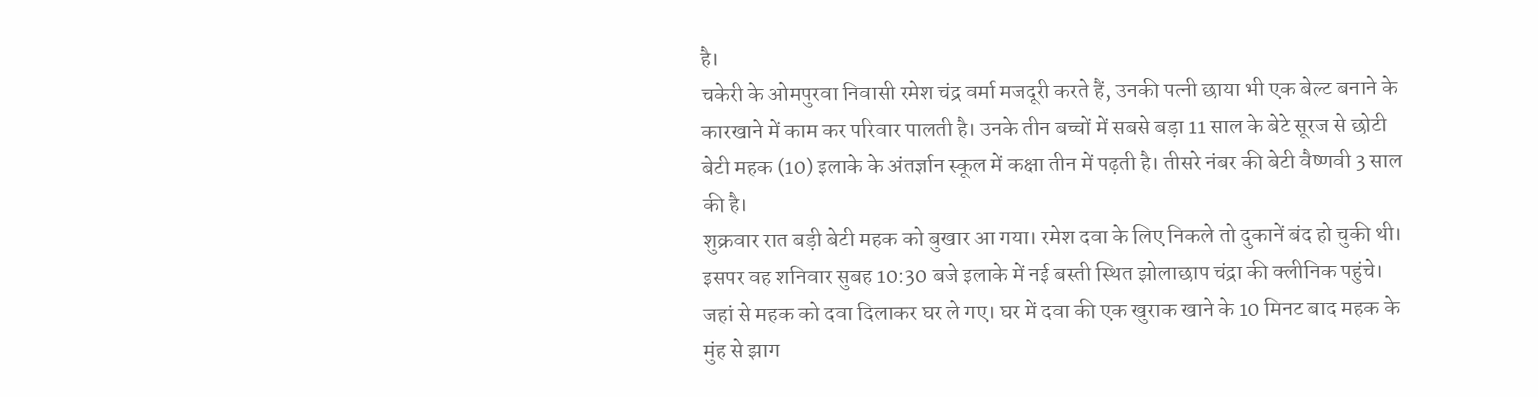है।
चकेरी के ओमपुरवा निवासी रमेश चंद्र वर्मा मजदूरी करते हैं, उनकी पत्नी छाया भी एक बेल्ट बनाने के कारखाने में काम कर परिवार पालती है। उनके तीन बच्चों में सबसे बड़ा 11 साल के बेटे सूरज से छोटी बेटी महक (10) इलाके के अंतर्ज्ञान स्कूल में कक्षा तीन में पढ़ती है। तीसरे नंबर की बेटी वैष्णवी 3 साल की है।
शुक्रवार रात बड़ी बेटी महक को बुखार आ गया। रमेश दवा के लिए निकले तो दुकानें बंद हो चुकी थी। इसपर वह शनिवार सुबह 10:30 बजे इलाके में नई बस्ती स्थित झोलाछाप चंद्रा की क्लीनिक पहुंचे। जहां से महक को दवा दिलाकर घर ले गए। घर में दवा की एक खुराक खाने के 10 मिनट बाद महक के मुंह से झाग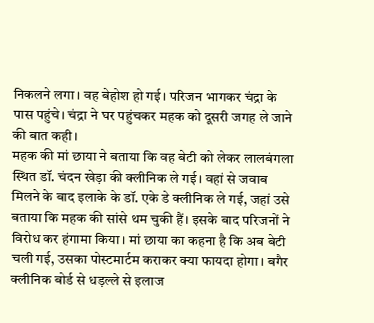निकलने लगा। वह बेहोश हो गई। परिजन भागकर चंद्रा के पास पहुंचे। चंद्रा ने घर पहुंचकर महक को दूसरी जगह ले जाने की बात कही।
महक की मां छाया ने बताया कि वह बेटी को लेकर लालबंगला स्थित डॉ. चंदन खेड़ा की क्लीनिक ले गई। वहां से जवाब मिलने के बाद इलाके के डॉ. एके डे क्लीनिक ले गई, जहां उसे बताया कि महक की सांसे थम चुकी हैं। इसके बाद परिजनों ने विरोध कर हंगामा किया। मां छाया का कहना है कि अब बेटी चली गई, उसका पोस्टमार्टम कराकर क्या फायदा होगा। बगैर क्लीनिक बोर्ड से धड़ल्ले से इलाज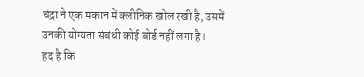चंद्रा ने एक मकान में क्लीनिक खोल रखी है, उसमें उनकी योग्यता संबंधी कोई बोर्ड नहीं लगा है।
हद है कि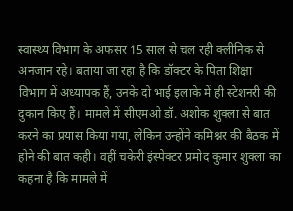स्वास्थ्य विभाग के अफसर 15 साल से चल रही क्लीनिक से अनजान रहे। बताया जा रहा है कि डॉक्टर के पिता शिक्षा विभाग में अध्यापक हैं, उनके दो भाई इलाके में ही स्टेशनरी की दुकान किए हैं। मामले में सीएमओ डॉ. अशोक शुक्ला से बात करने का प्रयास किया गया, लेकिन उन्होंने कमिश्नर की बैठक में होने की बात कही। वहीं चकेरी इंस्पेक्टर प्रमोद कुमार शुक्ला का कहना है कि मामले में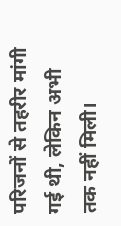परिजनों से तहरीर मांगी गई थी, लेकिन अभी तक नहीं मिली।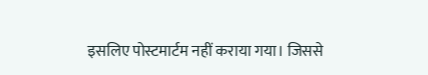इसलिए पोस्टमार्टम नहीं कराया गया। जिससे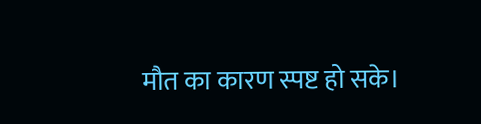मौत का कारण स्पष्ट हो सके।